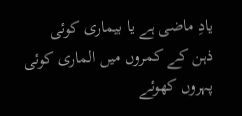یادِ ماضی ہے یا بیماری کوئی
ذہن کے کمروں میں الماری کوئی
پہروں کھوئے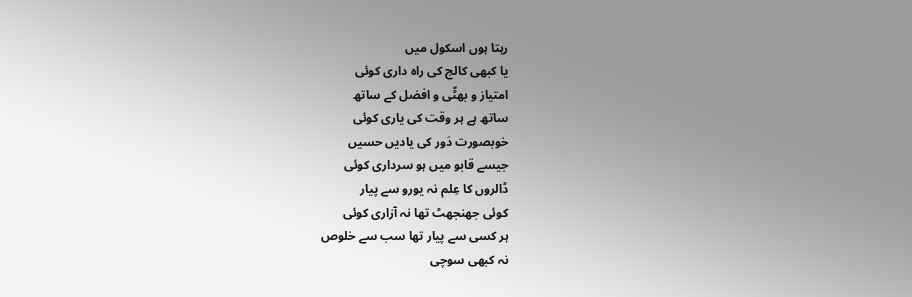رہتا ہوں اسکول میں
یا کبھی کالج کی راہ داری کوئی
امتیاز و بھٹّی و افضل کے ساتھ
ساتھ ہے ہر وقت کی یاری کوئی
خوبصورت دَور کی یادیں حسیں
جیسے قابو میں ہو سرداری کوئی
ڈالروں کا عِلم نہ یورو سے پیار
کوئی جھنجھٹ تھا نہ آزاری کوئی
ہر کسی سے پیار تھا سب سے خلوص
نہ کبھی سوچی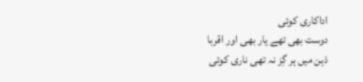اداکاری کوئی
دوست بھی تھے یار بھی اور اقربا
ذہن میں ہر گِز نہ تھی ناری کوئی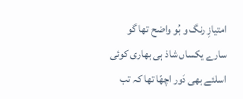امتیازِ رنگ و بُو واضح تھا گو
سارے یکساں شاذ ہی بھاری کوئی
اسلئے بھی دَور اچھّا تھا کہ تب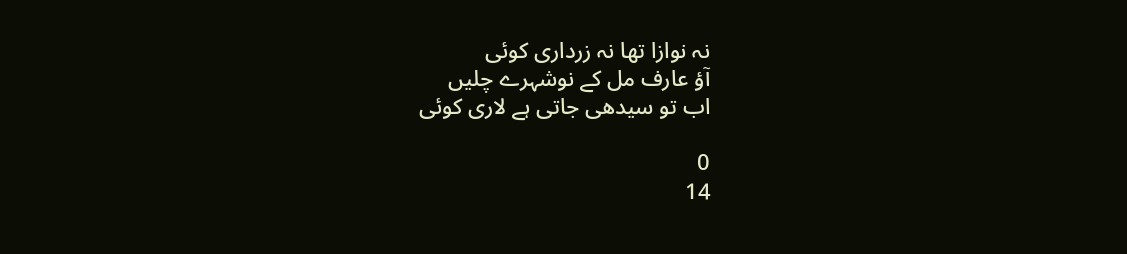نہ نوازا تھا نہ زرداری کوئی
آؤ عارف مل کے نوشہرے چلیں
اب تو سیدھی جاتی ہے لاری کوئی

0
14